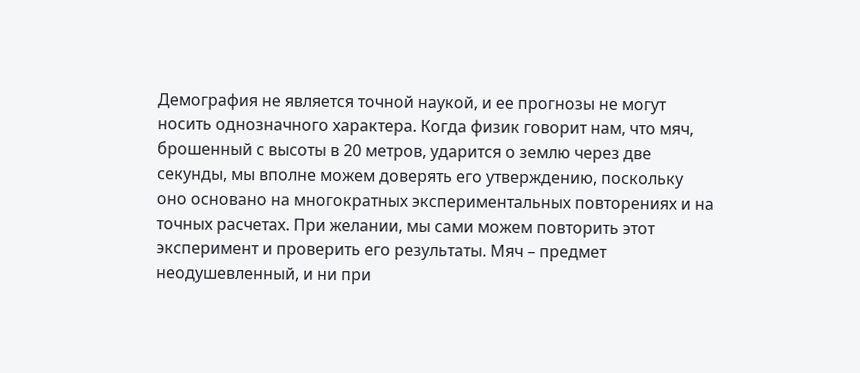Демография не является точной наукой, и ее прогнозы не могут носить однозначного характера. Когда физик говорит нам, что мяч, брошенный с высоты в 20 метров, ударится о землю через две секунды, мы вполне можем доверять его утверждению, поскольку оно основано на многократных экспериментальных повторениях и на точных расчетах. При желании, мы сами можем повторить этот эксперимент и проверить его результаты. Мяч – предмет неодушевленный, и ни при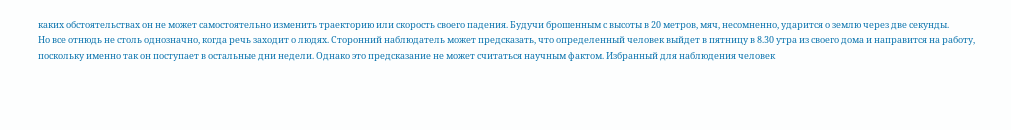каких обстоятельствах он не может самостоятельно изменить траекторию или скорость своего падения. Будучи брошенным с высоты в 20 метров, мяч, несомненно, ударится о землю через две секунды.
Но все отнюдь не столь однозначно, когда речь заходит о людях. Сторонний наблюдатель может предсказать, что определенный человек выйдет в пятницу в 8.30 утра из своего дома и направится на работу, поскольку именно так он поступает в остальные дни недели. Однако это предсказание не может считаться научным фактом. Избранный для наблюдения человек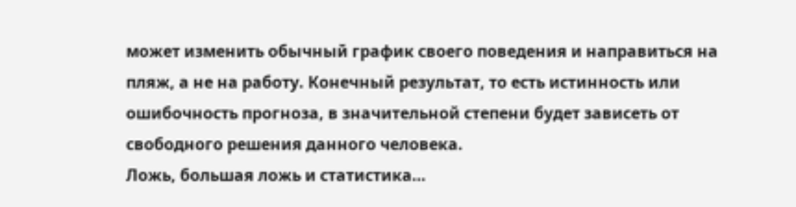может изменить обычный график своего поведения и направиться на пляж, а не на работу. Конечный результат, то есть истинность или ошибочность прогноза, в значительной степени будет зависеть от свободного решения данного человека.
Ложь, большая ложь и статистика…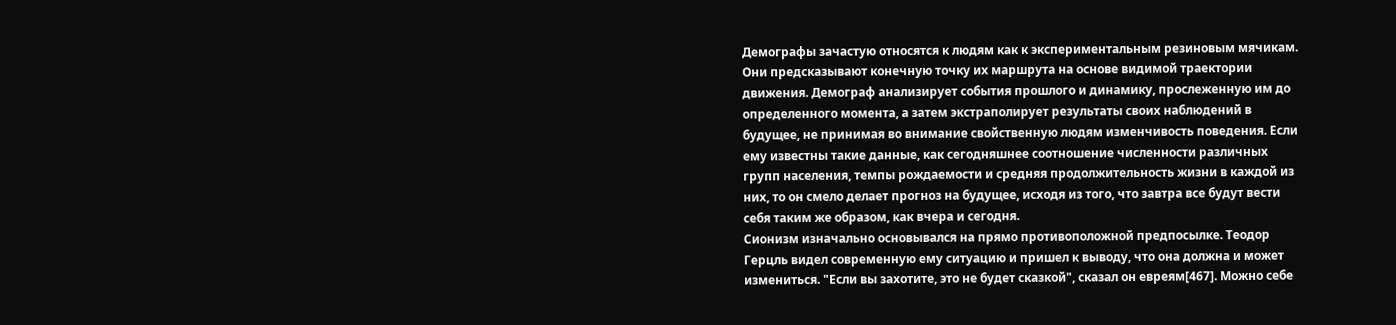Демографы зачастую относятся к людям как к экспериментальным резиновым мячикам. Они предсказывают конечную точку их маршрута на основе видимой траектории движения. Демограф анализирует события прошлого и динамику, прослеженную им до определенного момента, а затем экстраполирует результаты своих наблюдений в будущее, не принимая во внимание свойственную людям изменчивость поведения. Если ему известны такие данные, как сегодняшнее соотношение численности различных групп населения, темпы рождаемости и средняя продолжительность жизни в каждой из них, то он смело делает прогноз на будущее, исходя из того, что завтра все будут вести себя таким же образом, как вчера и сегодня.
Сионизм изначально основывался на прямо противоположной предпосылке. Теодор Герцль видел современную ему ситуацию и пришел к выводу, что она должна и может измениться. "Если вы захотите, это не будет сказкой", сказал он евреям[467]. Можно себе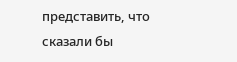представить, что сказали бы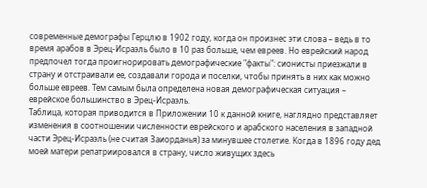современные демографы Герцлю в 1902 году, когда он произнес эти слова – ведь в то время арабов в Эрец-Исраэль было в 10 раз больше, чем евреев. Но еврейский народ предпочел тогда проигнорировать демографические "факты": сионисты приезжали в страну и отстраивали ее, создавали города и поселки, чтобы принять в них как можно больше евреев. Тем самым была определена новая демографическая ситуация – еврейское большинство в Эрец-Исраэль.
Таблица, которая приводится в Приложении 10 к данной книге, наглядно представляет изменения в соотношении численности еврейского и арабского населения в западной части Эрец-Исраэль (не считая Заиорданья) за минувшее столетие. Когда в 1896 году дед моей матери репатриировался в страну, число живущих здесь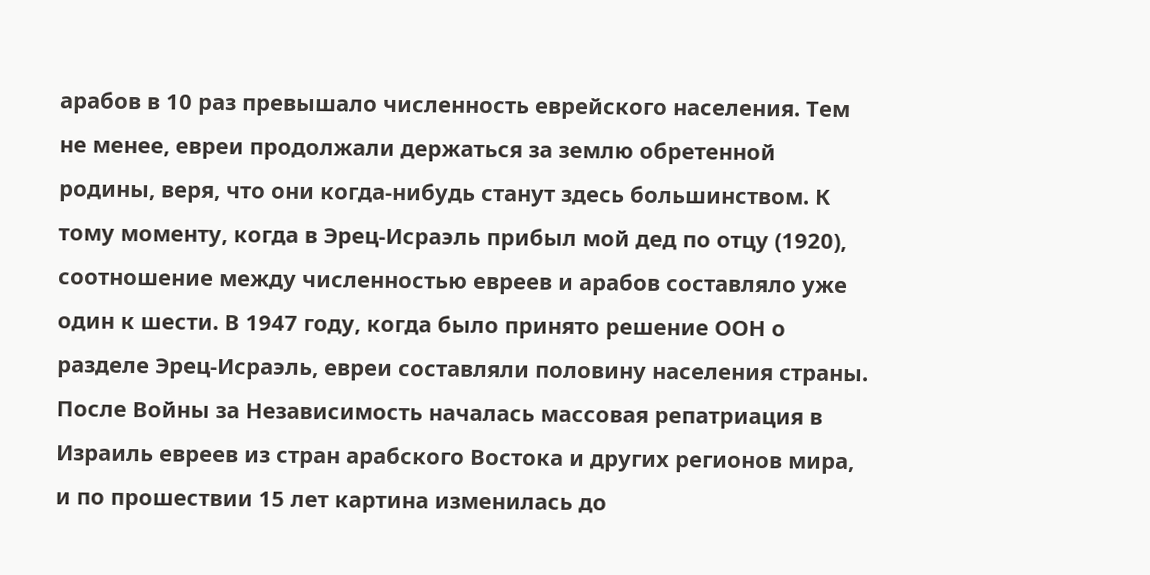арабов в 10 раз превышало численность еврейского населения. Тем не менее, евреи продолжали держаться за землю обретенной родины, веря, что они когда-нибудь станут здесь большинством. К тому моменту, когда в Эрец-Исраэль прибыл мой дед по отцу (1920), соотношение между численностью евреев и арабов составляло уже один к шести. В 1947 году, когда было принято решение ООН о разделе Эрец-Исраэль, евреи составляли половину населения страны.
После Войны за Независимость началась массовая репатриация в Израиль евреев из стран арабского Востока и других регионов мира, и по прошествии 15 лет картина изменилась до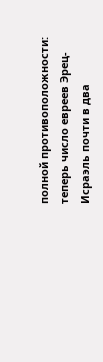полной противоположности: теперь число евреев Эрец-Исраэль почти в два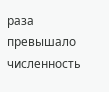раза превышало численность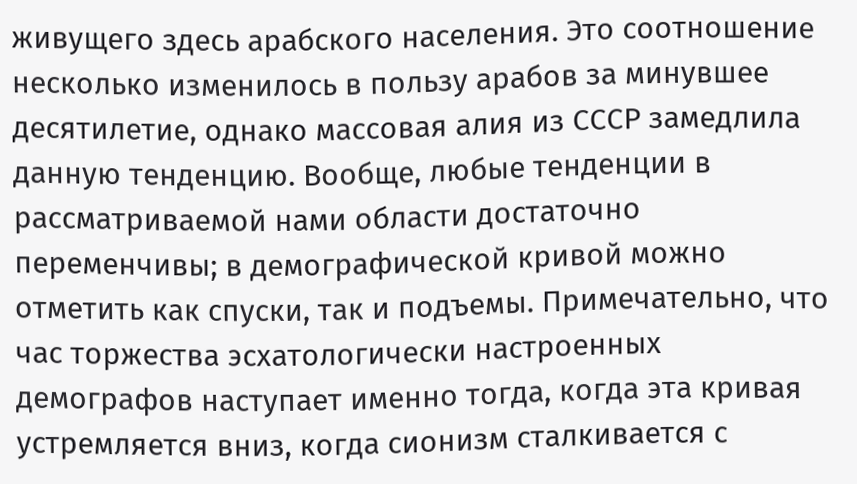живущего здесь арабского населения. Это соотношение несколько изменилось в пользу арабов за минувшее десятилетие, однако массовая алия из СССР замедлила данную тенденцию. Вообще, любые тенденции в рассматриваемой нами области достаточно переменчивы; в демографической кривой можно отметить как спуски, так и подъемы. Примечательно, что час торжества эсхатологически настроенных демографов наступает именно тогда, когда эта кривая устремляется вниз, когда сионизм сталкивается с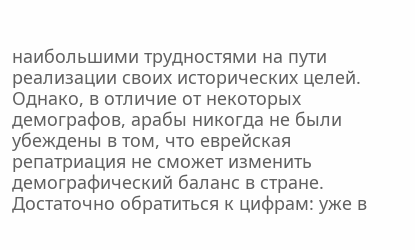наибольшими трудностями на пути реализации своих исторических целей.
Однако, в отличие от некоторых демографов, арабы никогда не были убеждены в том, что еврейская репатриация не сможет изменить демографический баланс в стране. Достаточно обратиться к цифрам: уже в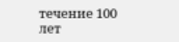течение 100 лет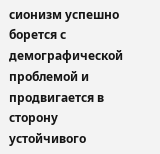сионизм успешно борется с демографической проблемой и продвигается в сторону устойчивого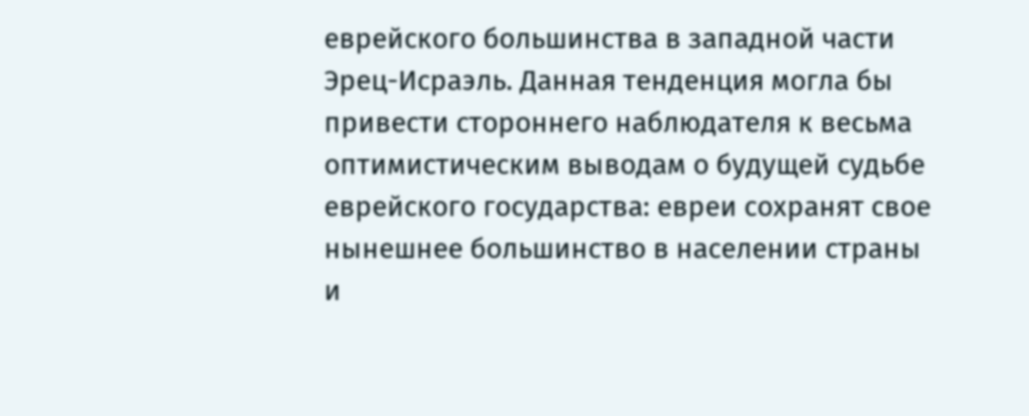еврейского большинства в западной части Эрец-Исраэль. Данная тенденция могла бы привести стороннего наблюдателя к весьма оптимистическим выводам о будущей судьбе еврейского государства: евреи сохранят свое нынешнее большинство в населении страны и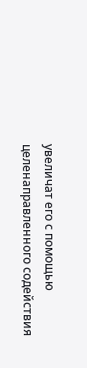увеличат его с помощью целенаправленного содействия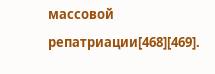массовой репатриации[468][469].